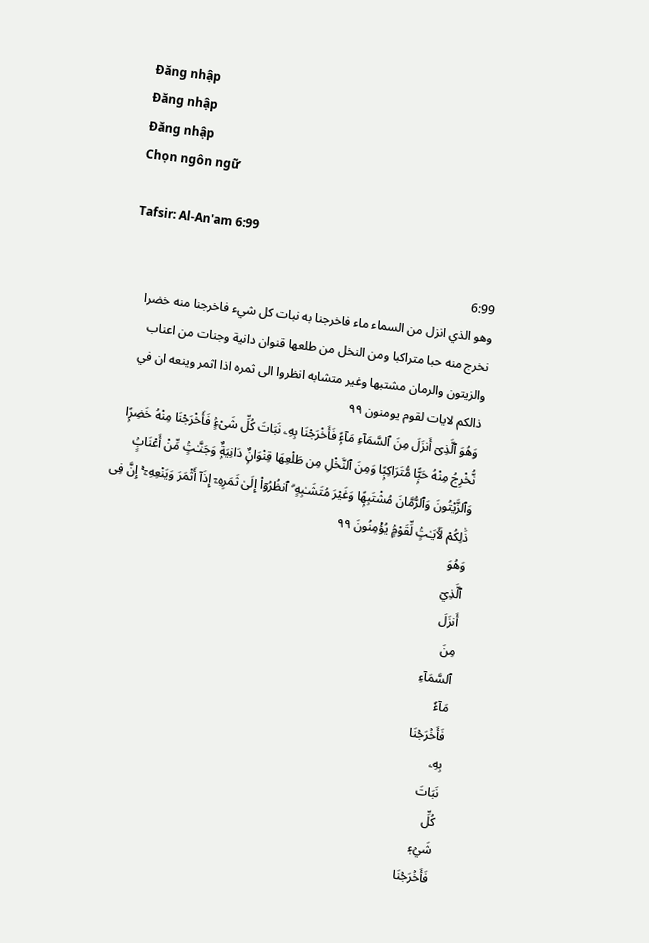Đăng nhập
Đăng nhập
Đăng nhập
Chọn ngôn ngữ

Tafsir: Al-An'am 6:99

6:99
وهو الذي انزل من السماء ماء فاخرجنا به نبات كل شيء فاخرجنا منه خضرا نخرج منه حبا متراكبا ومن النخل من طلعها قنوان دانية وجنات من اعناب والزيتون والرمان مشتبها وغير متشابه انظروا الى ثمره اذا اثمر وينعه ان في ذالكم لايات لقوم يومنون ٩٩
وَهُوَ ٱلَّذِىٓ أَنزَلَ مِنَ ٱلسَّمَآءِ مَآءًۭ فَأَخْرَجْنَا بِهِۦ نَبَاتَ كُلِّ شَىْءٍۢ فَأَخْرَجْنَا مِنْهُ خَضِرًۭا نُّخْرِجُ مِنْهُ حَبًّۭا مُّتَرَاكِبًۭا وَمِنَ ٱلنَّخْلِ مِن طَلْعِهَا قِنْوَانٌۭ دَانِيَةٌۭ وَجَنَّـٰتٍۢ مِّنْ أَعْنَابٍۢ وَٱلزَّيْتُونَ وَٱلرُّمَّانَ مُشْتَبِهًۭا وَغَيْرَ مُتَشَـٰبِهٍ ۗ ٱنظُرُوٓا۟ إِلَىٰ ثَمَرِهِۦٓ إِذَآ أَثْمَرَ وَيَنْعِهِۦٓ ۚ إِنَّ فِى ذَٰلِكُمْ لَـَٔايَـٰتٍۢ لِّقَوْمٍۢ يُؤْمِنُونَ ٩٩
وَهُوَ
ٱلَّذِيٓ
أَنزَلَ
مِنَ
ٱلسَّمَآءِ
مَآءٗ
فَأَخۡرَجۡنَا
بِهِۦ
نَبَاتَ
كُلِّ
شَيۡءٖ
فَأَخۡرَجۡنَا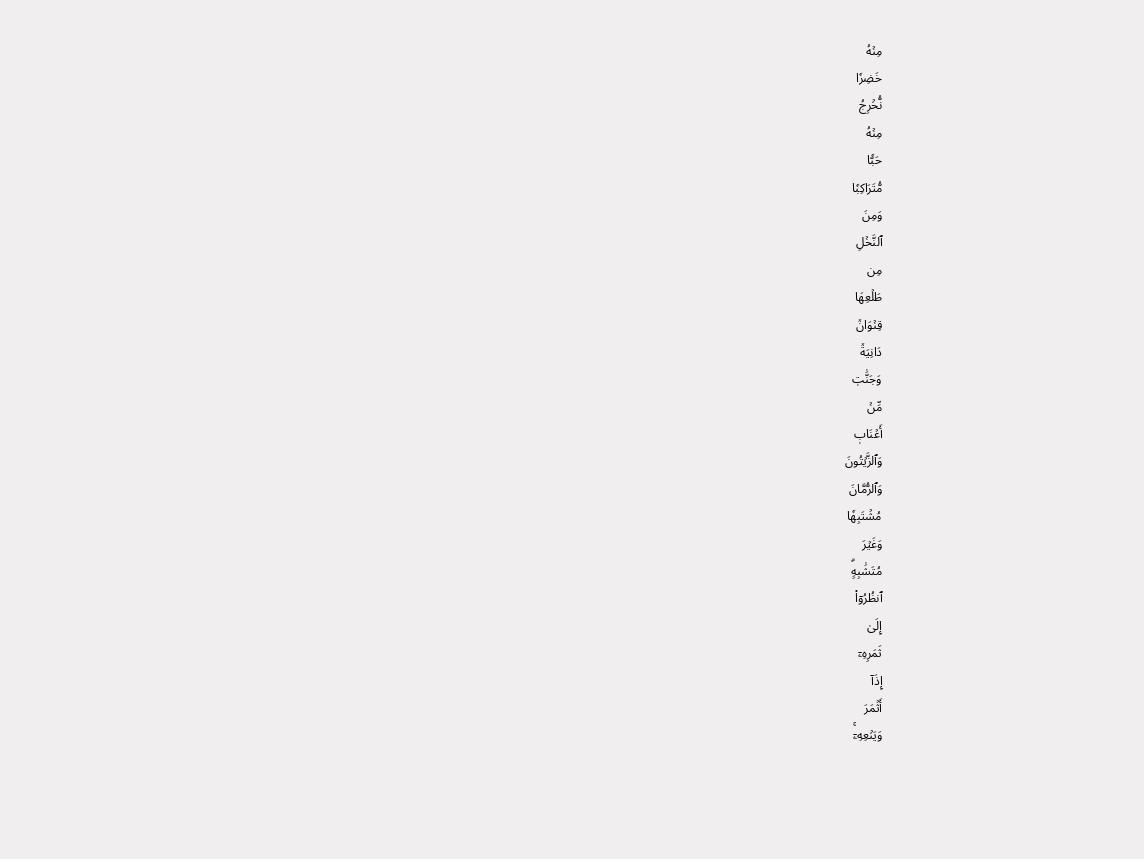مِنۡهُ
خَضِرٗا
نُّخۡرِجُ
مِنۡهُ
حَبّٗا
مُّتَرَاكِبٗا
وَمِنَ
ٱلنَّخۡلِ
مِن
طَلۡعِهَا
قِنۡوَانٞ
دَانِيَةٞ
وَجَنَّٰتٖ
مِّنۡ
أَعۡنَابٖ
وَٱلزَّيۡتُونَ
وَٱلرُّمَّانَ
مُشۡتَبِهٗا
وَغَيۡرَ
مُتَشَٰبِهٍۗ
ٱنظُرُوٓاْ
إِلَىٰ
ثَمَرِهِۦٓ
إِذَآ
أَثۡمَرَ
وَيَنۡعِهِۦٓۚ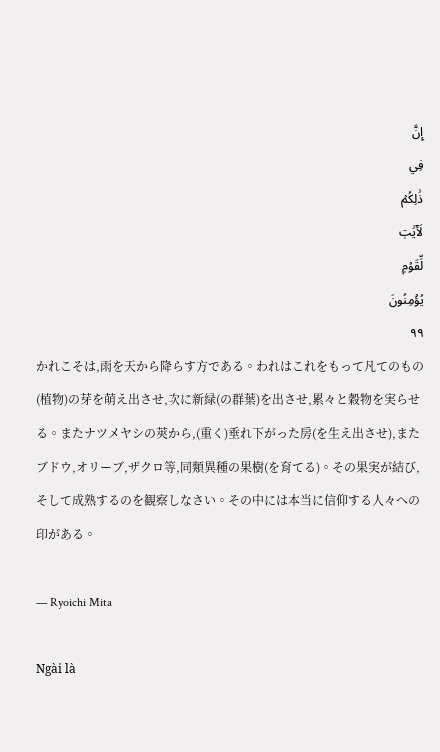إِنَّ
فِي
ذَٰلِكُمۡ
لَأٓيَٰتٖ
لِّقَوۡمٖ
يُؤۡمِنُونَ
٩٩
かれこそは,雨を天から降らす方である。われはこれをもって凡てのもの(植物)の芽を萌え出させ,次に新緑(の群葉)を出させ,累々と穀物を実らせる。またナツメヤシの莢から,(重く)垂れ下がった房(を生え出させ),またブドウ,オリーブ,ザクロ等,同類異種の果樹(を育てる)。その果実が結び,そして成熟するのを観察しなさい。その中には本当に信仰する人々への印がある。

— Ryoichi Mita

Ngài là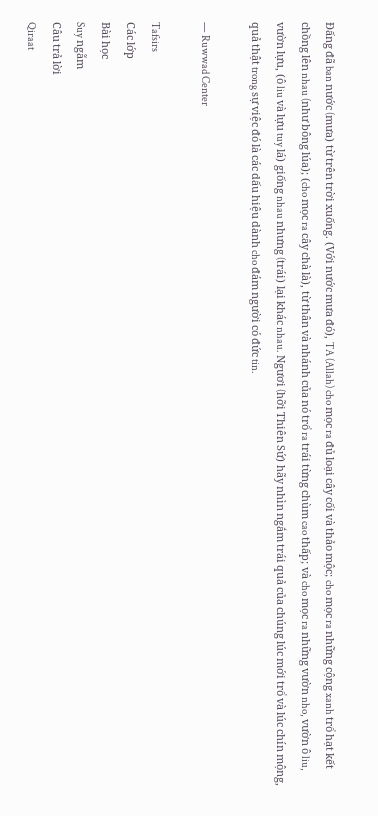Đấng đã ban nước (mưa) từ trên trời xuống. (Với nước mưa đó), TA (Allah) cho mọc ra đủ loại cây cối và thảo mộc; cho mọc ra những cộng xanh trổ hạt kết chồng lên nhau (như bông lúa); (cho mọc ra cây chà là), từ thân và nhánh của nó trổ ra trái từng chùm cao thấp; và cho mọc ra những vườn nho, vườn ô liu, vườn lựu, (ô liu và lựu tuy lá) giống nhau nhưng (trái) lại khác nhau. Ngươi (hỡi Thiên Sứ) hãy nhìn ngắm trái quả của chúng lúc mới trổ và lúc chín mộng, quả thật trong sự việc đó là các dấu hiệu dành cho đám người có đức tin.

— Ruwwad Center

Tafsirs
Các lớp
Bài học
Suy ngẫm
Câu trả lời
Qiraat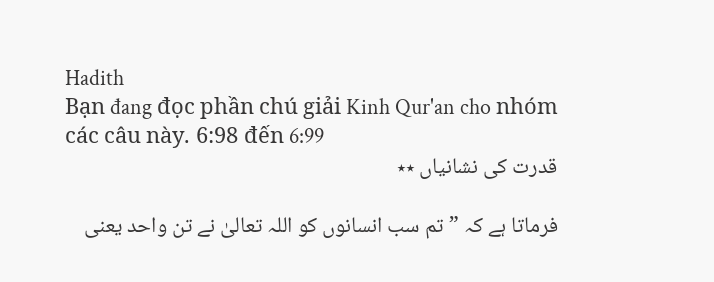Hadith
Bạn đang đọc phần chú giải Kinh Qur'an cho nhóm các câu này. 6:98 đến 6:99
قدرت کی نشانیاں ٭٭

فرماتا ہے کہ ” تم سب انسانوں کو اللہ تعالیٰ نے تن واحد یعنی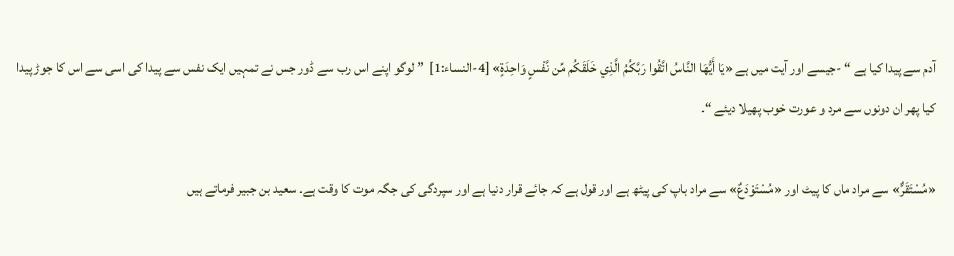آدم سے پیدا کیا ہے “ -جیسے اور آیت میں ہے «يَا أَيُّهَا النَّاسُ اتَّقُوا رَبَّكُمُ الَّذِي خَلَقَكُم مِّن نَّفْسٍ وَاحِدَةٍ» [4-النساء:1]  ” لوگو اپنے اس رب سے ڈور جس نے تمہیں ایک نفس سے پیدا کی اسی سے اس کا جوڑ پیدا کیا پھر ان دونوں سے مرد و عورت خوب پھیلا دیئے “۔

«مُسْتَقَرٌّ» سے مراد ماں کا پیٹ اور «مُسْتَوْدَعٌ» سے مراد باپ کی پیٹھ ہے اور قول ہے کہ جائے قرار دنیا ہے اور سپردگی کی جگہ موت کا وقت ہے۔ سعید بن جبیر فرماتے ہیں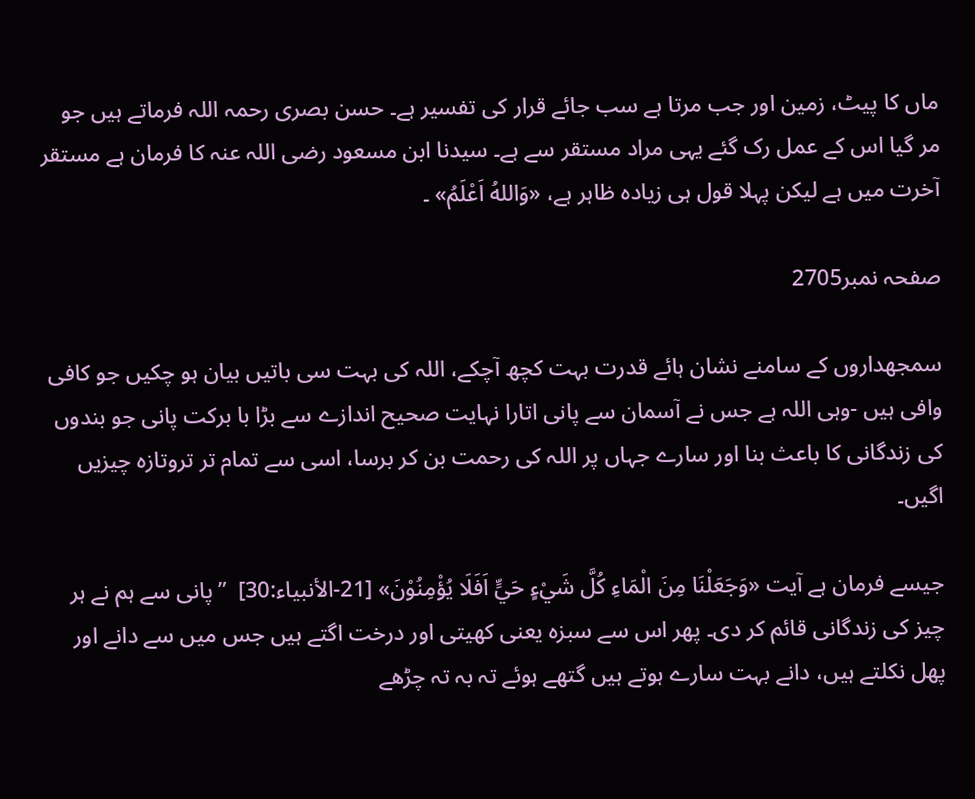ماں کا پیٹ، زمین اور جب مرتا ہے سب جائے قرار کی تفسیر ہے۔ حسن بصری رحمہ اللہ فرماتے ہیں جو مر گیا اس کے عمل رک گئے یہی مراد مستقر سے ہے۔ سیدنا ابن مسعود رضی اللہ عنہ کا فرمان ہے مستقر آخرت میں ہے لیکن پہلا قول ہی زیادہ ظاہر ہے، «وَاللهُ اَعْلَمُ» ۔

صفحہ نمبر2705

سمجھداروں کے سامنے نشان ہائے قدرت بہت کچھ آچکے، اللہ کی بہت سی باتیں بیان ہو چکیں جو کافی وافی ہیں -وہی اللہ ہے جس نے آسمان سے پانی اتارا نہایت صحیح اندازے سے بڑا با برکت پانی جو بندوں کی زندگانی کا باعث بنا اور سارے جہاں پر اللہ کی رحمت بن کر برسا، اسی سے تمام تر تروتازہ چیزیں اگیں۔

جیسے فرمان ہے آیت «وَجَعَلْنَا مِنَ الْمَاءِ كُلَّ شَيْءٍ حَيٍّ اَفَلَا يُؤْمِنُوْنَ» [21-الأنبياء:30]  ” پانی سے ہم نے ہر چیز کی زندگانی قائم کر دی۔ پھر اس سے سبزہ یعنی کھیتی اور درخت اگتے ہیں جس میں سے دانے اور پھل نکلتے ہیں، دانے بہت سارے ہوتے ہیں گتھے ہوئے تہ بہ تہ چڑھے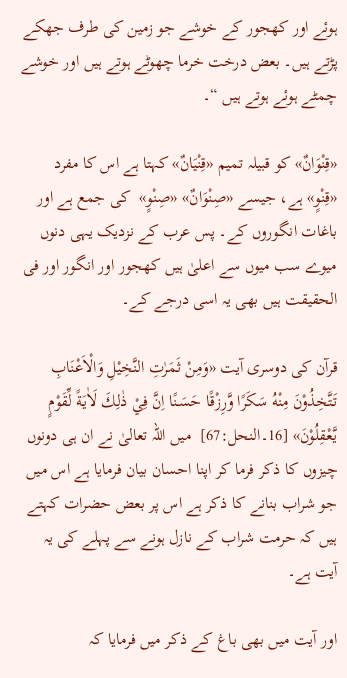ہوئے اور کھجور کے خوشے جو زمین کی طرف جھکے پڑتے ہیں۔ بعض درخت خرما چھوٹے ہوتے ہیں اور خوشے چمٹے ہوئے ہوتے ہیں “۔

«قِنْوَانٌ» کو قبیلہ تمیم «قِنْيَانٌ» کہتا ہے اس کا مفرد «قِنْوٍ» ہے، جیسے «صِنْوَانٌ» «صِنْوٍ»  کی جمع ہے اور باغات انگوروں کے۔ پس عرب کے نزدیک یہی دنوں میوے سب میوں سے اعلیٰ ہیں کھجور اور انگور اور فی الحقیقت ہیں بھی یہ اسی درجے کے۔

قرآن کی دوسری آیت «وَمِنْ ثَمَرٰتِ النَّخِيْلِ وَالْاَعْنَابِ تَتَّخِذُوْنَ مِنْهُ سَكَرًا وَّرِزْقًا حَسَـنًا اِنَّ فِيْ ذٰلِكَ لَاٰيَةً لِّقَوْمٍ يَّعْقِلُوْنَ» [16۔النحل:67]  میں اللہ تعالیٰ نے ان ہی دونوں چیزوں کا ذکر فرما کر اپنا احسان بیان فرمایا ہے اس میں جو شراب بنانے کا ذکر ہے اس پر بعض حضرات کہتے ہیں کہ حرمت شراب کے نازل ہونے سے پہلے کی یہ آیت ہے۔

اور آیت میں بھی باغ کے ذکر میں فرمایا کہ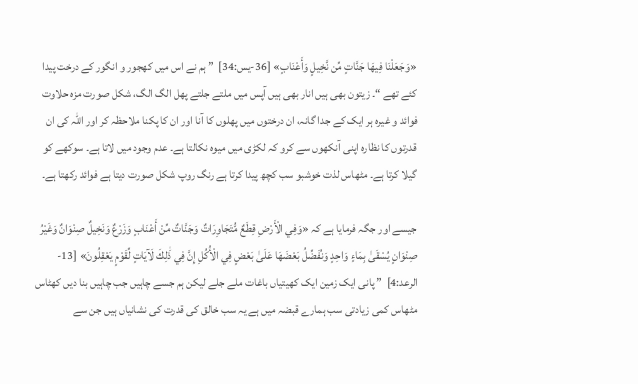«وَجَعَلْنَا فِيهَا جَنَّاتٍ مِّن نَّخِيلٍ وَأَعْنَابٍ» [36-يس:34]  ” ہم نے اس میں کھجور و انگور کے درخت پیدا کئے تھے “۔ زیتون بھی ہیں انار بھی ہیں آپس میں ملتے جلتے پھل الگ الگ، شکل صورت مزہ حلاوت فوائد و غیرہ ہر ایک کے جدا گانہ، ان درختوں میں پھلوں کا آنا اور ان کا پکنا ملاحظہ کر اور اللہ کی ان قدرتوں کا نظارہ اپنی آنکھوں سے کرو کہ لکڑی میں میوہ نکالتا ہے۔ عدم وجود میں لاتا ہے۔ سوکھے کو گیلا کرتا ہے۔ مٹھاس لذت خوشبو سب کچھ پیدا کرتا ہے رنگ روپ شکل صورت دیتا ہے فوائد رکھتا ہے۔

جیسے اور جگہ فرمایا ہے کہ «وَفِي الْأَرْضِ قِطَعٌ مُّتَجَاوِرَاتٌ وَجَنَّاتٌ مِّنْ أَعْنَابٍ وَزَرْعٌ وَنَخِيلٌ صِنْوَانٌ وَغَيْرُ صِنْوَانٍ يُسْقَىٰ بِمَاءٍ وَاحِدٍ وَنُفَضِّلُ بَعْضَهَا عَلَىٰ بَعْضٍ فِي الْأُكُلِ إِنَّ فِي ذَٰلِكَ لَآيَاتٍ لِّقَوْمٍ يَعْقِلُونَ» [13-الرعد:4]  ” پانی ایک زمین ایک کھیتیاں باغات ملے جلے لیکن ہم جسے چاہیں جب چاہیں بنا دیں کھٹاس مٹھاس کمی زیادتی سب ہمارے قبضہ میں ہے یہ سب خالق کی قدرت کی نشانیاں ہیں جن سے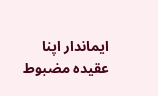ایماندار اپنا عقیدہ مضبوط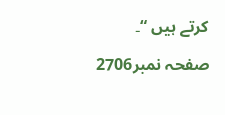کرتے ہیں “۔

صفحہ نمبر2706